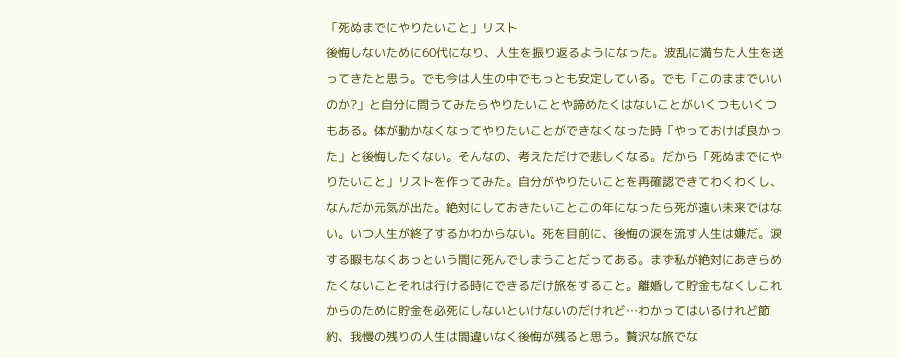「死ぬまでにやりたいこと」リスト
後悔しないために60代になり、人生を振り返るようになった。波乱に満ちた人生を送ってきたと思う。でも今は人生の中でもっとも安定している。でも「このままでいいのか?」と自分に問うてみたらやりたいことや諦めたくはないことがいくつもいくつもある。体が動かなくなってやりたいことができなくなった時「やっておけば良かった」と後悔したくない。そんなの、考えただけで悲しくなる。だから「死ぬまでにやりたいこと」リストを作ってみた。自分がやりたいことを再確認できてわくわくし、なんだか元気が出た。絶対にしておきたいことこの年になったら死が遠い未来ではない。いつ人生が終了するかわからない。死を目前に、後悔の涙を流す人生は嫌だ。涙する暇もなくあっという間に死んでしまうことだってある。まず私が絶対にあきらめたくないことそれは行ける時にできるだけ旅をすること。離婚して貯金もなくしこれからのために貯金を必死にしないといけないのだけれど…わかってはいるけれど節約、我慢の残りの人生は間違いなく後悔が残ると思う。贅沢な旅でな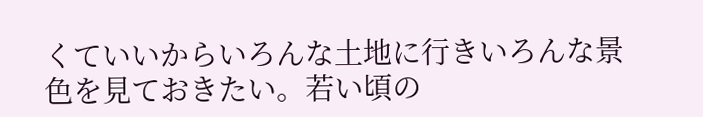くていいからいろんな土地に行きいろんな景色を見ておきたい。若い頃の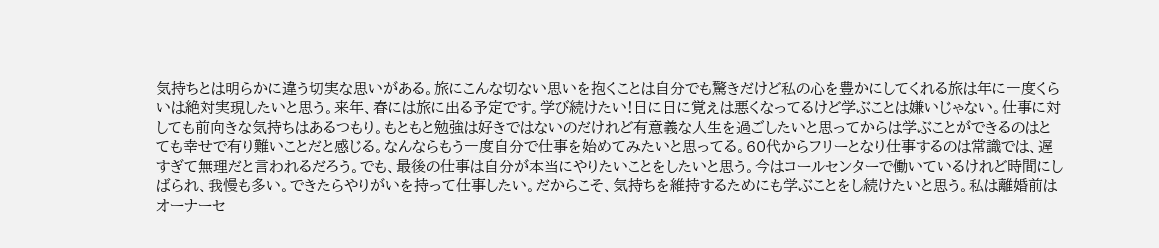気持ちとは明らかに違う切実な思いがある。旅にこんな切ない思いを抱くことは自分でも驚きだけど私の心を豊かにしてくれる旅は年に一度くらいは絶対実現したいと思う。来年、春には旅に出る予定です。学び続けたい!日に日に覚えは悪くなってるけど学ぶことは嫌いじゃない。仕事に対しても前向きな気持ちはあるつもり。もともと勉強は好きではないのだけれど有意義な人生を過ごしたいと思ってからは学ぶことができるのはとても幸せで有り難いことだと感じる。なんならもう一度自分で仕事を始めてみたいと思ってる。60代からフリーとなり仕事するのは常識では、遅すぎて無理だと言われるだろう。でも、最後の仕事は自分が本当にやりたいことをしたいと思う。今はコールセンターで働いているけれど時間にしばられ、我慢も多い。できたらやりがいを持って仕事したい。だからこそ、気持ちを維持するためにも学ぶことをし続けたいと思う。私は離婚前はオーナーセ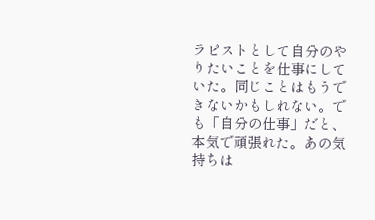ラピストとして自分のやりたいことを仕事にしていた。同じことはもうできないかもしれない。でも「自分の仕事」だと、本気で頑張れた。あの気持ちは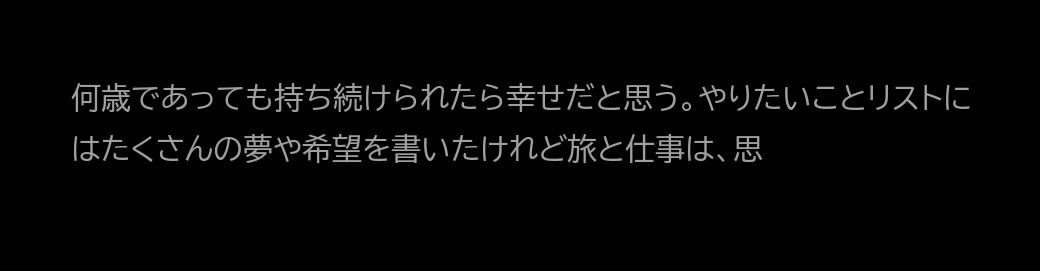何歳であっても持ち続けられたら幸せだと思う。やりたいことリストにはたくさんの夢や希望を書いたけれど旅と仕事は、思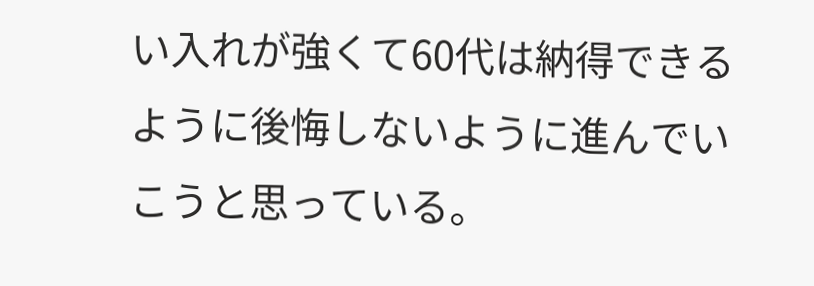い入れが強くて60代は納得できるように後悔しないように進んでいこうと思っている。